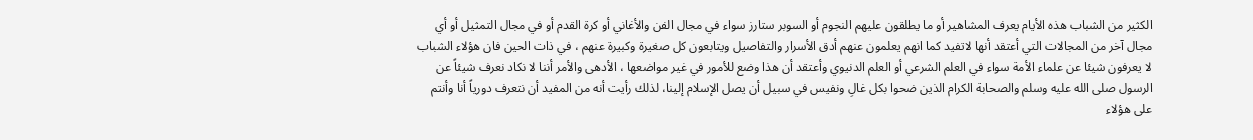الكثير من الشباب هذه الأيام يعرف المشاهير أو ما يطلقون عليهم النجوم أو السوبر ستارز سواء في مجال الفن والأغاني أو كرة القدم أو في مجال التمثيل أو أي مجال آخر من المجالات التي أعتقد أنها لاتفيد كما انهم يعلمون عنهم أدق الأسرار والتفاصيل ويتابعون كل صغيرة وكبيرة عنهم ، في ذات الحين فان هؤلاء الشباب لا يعرفون شيئا عن علماء الأمة سواء في العلم الشرعي أو العلم الدنيوي وأعتقد أن هذا وضع للأمور في غير مواضعها ، الأدهى والأمر أننا لا نكاد نعرف شيئاً عن الرسول صلى الله عليه وسلم والصحابة الكرام الذين ضحوا بكل غالِ ونفيس في سبيل أن يصل الإسلام إلينا، لذلك رأيت أنه من المفيد أن نتعرف دورياً أنا وأنتم على هؤلاء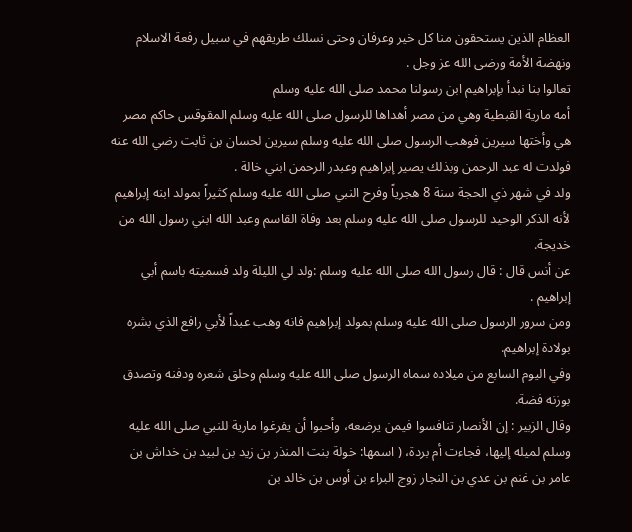العظام الذين يستحقون منا كل خير وعرفان وحتى نسلك طريقهم في سبيل رفعة الاسلام ونهضة الأمة ورضى الله عز وجل .
تعالوا بنا نبدأ بإبراهيم ابن رسولنا محمد صلى الله عليه وسلم
أمه مارية القبطية وهي من مصر أهداها للرسول صلى الله عليه وسلم المقوقس حاكم مصر هي وأختها سيرين فوهب الرسول صلى الله عليه وسلم سيرين لحسان بن ثابت رضي الله عنه فولدت له عبد الرحمن وبذلك يصير إبراهيم وعبدر الرحمن ابني خالة .
ولد في شهر ذي الحجة سنة 8 هجرياً وفرح النبي صلى الله عليه وسلم كثيراً بمولد ابنه إبراهيم لأنه الذكر الوحيد للرسول صلى الله عليه وسلم بعد وفاة القاسم وعبد الله ابني رسول الله من خديجة.
عن أنس قال : قال رسول الله صلى الله عليه وسلم :ولد لي الليلة ولد فسميته باسم أبي إبراهيم .
ومن سرور الرسول صلى الله عليه وسلم بمولد إبراهيم فانه وهب عبداً لأبي رافع الذي بشره بولادة إبراهيم.
وفي اليوم السابع من ميلاده سماه الرسول صلى الله عليه وسلم وحلق شعره ودفنه وتصدق بوزنه فضة.
وقال الزبير : إن الأنصار تنافسوا فيمن يرضعه، وأحبوا أن يفرغوا مارية للنبي صلى الله عليه وسلم لميله إليها، فجاءت أم بردة، ( اسمها: خولة بنت المنذر بن زيد بن لبيد بن خداش بن عامر بن غنم بن عدي بن النجار زوج البراء بن أوس بن خالد بن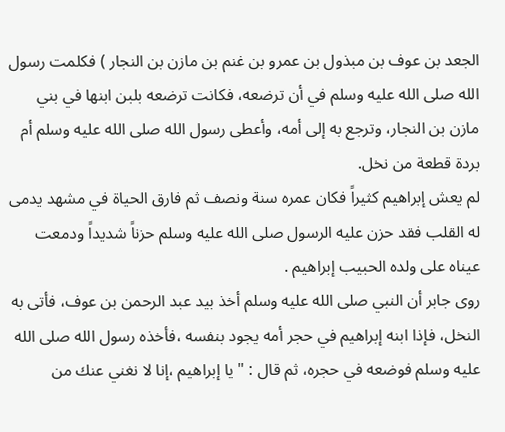الجعد بن عوف بن مبذول بن عمرو بن غنم بن مازن بن النجار ) فكلمت رسول الله صلى الله عليه وسلم في أن ترضعه، فكانت ترضعه بلبن ابنها في بني مازن بن النجار، وترجع به إلى أمه، وأعطى رسول الله صلى الله عليه وسلم أم بردة قطعة من نخل.
لم يعش إبراهيم كثيراً فكان عمره سنة ونصف ثم فارق الحياة في مشهد يدمى له القلب فقد حزن عليه الرسول صلى الله عليه وسلم حزناً شديداً ودمعت عيناه على ولده الحبيب إبراهيم .
روى جابر أن النبي صلى الله عليه وسلم أخذ بيد عبد الرحمن بن عوف، فأتى به النخل، فإذا ابنه إبراهيم في حجر أمه يجود بنفسه ،فأخذه رسول الله صلى الله عليه وسلم فوضعه في حجره، ثم قال : " يا إبراهيم ،إنا لا نغني عنك من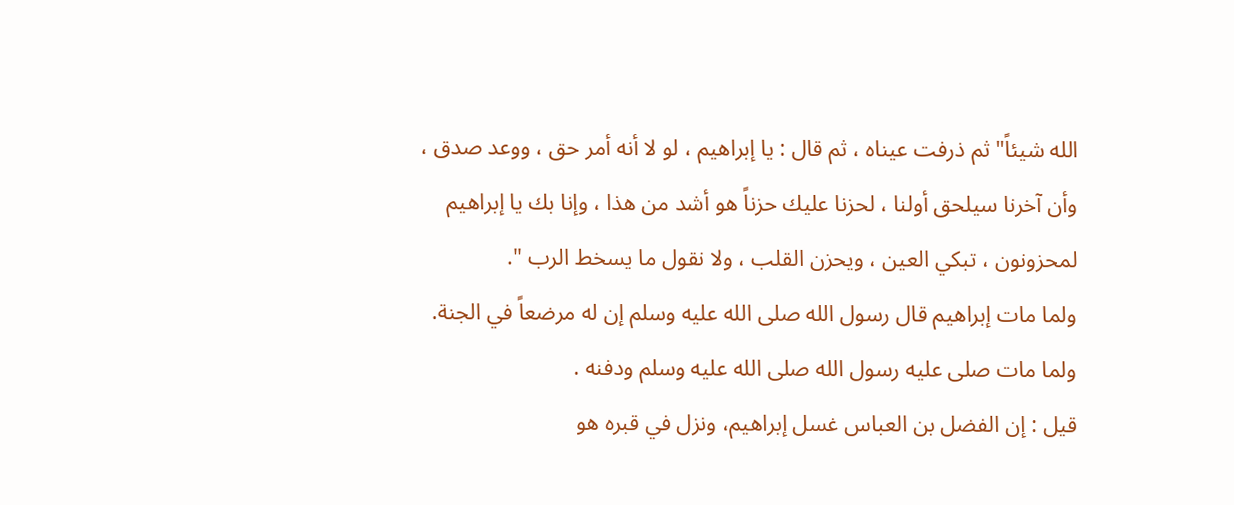الله شيئاً" ثم ذرفت عيناه ، ثم قال : يا إبراهيم ، لو لا أنه أمر حق ، ووعد صدق ، وأن آخرنا سيلحق أولنا ، لحزنا عليك حزناً هو أشد من هذا ، وإنا بك يا إبراهيم لمحزونون ، تبكي العين ، ويحزن القلب ، ولا نقول ما يسخط الرب ".
ولما مات إبراهيم قال رسول الله صلى الله عليه وسلم إن له مرضعاً في الجنة.
ولما مات صلى عليه رسول الله صلى الله عليه وسلم ودفنه .
قيل : إن الفضل بن العباس غسل إبراهيم، ونزل في قبره هو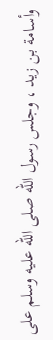وأسامة بن زيد ، وجلس رسول الله صلى الله عليه وسلم على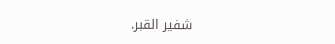شفير القبر.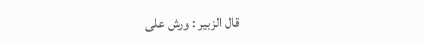قال الزبير : ورش على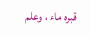قبره ماء ، وعلم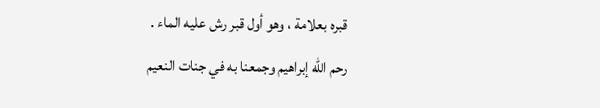قبره بعلامة ، وهو أول قبر رش عليه الماء .
رحم الله إبراهيم وجمعنا به في جنات النعيم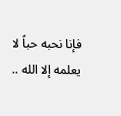فإنا نحبه حباً لا يعلمه إلا الله ..